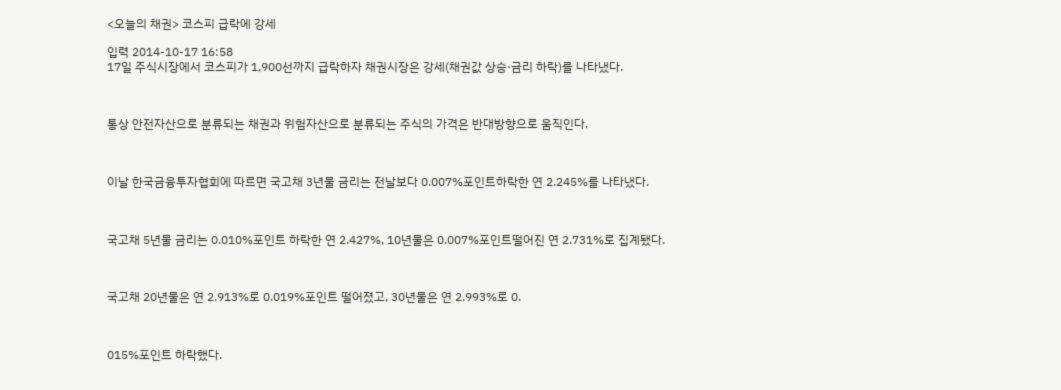<오늘의 채권> 코스피 급락에 강세

입력 2014-10-17 16:58
17일 주식시장에서 코스피가 1,900선까지 급락하자 채권시장은 강세(채권값 상승·금리 하락)를 나타냈다.



통상 안전자산으로 분류되는 채권과 위험자산으로 분류되는 주식의 가격은 반대방향으로 움직인다.



이날 한국금융투자협회에 따르면 국고채 3년물 금리는 전날보다 0.007%포인트하락한 연 2.245%를 나타냈다.



국고채 5년물 금리는 0.010%포인트 하락한 연 2.427%, 10년물은 0.007%포인트떨어진 연 2.731%로 집계됐다.



국고채 20년물은 연 2.913%로 0.019%포인트 떨어졌고, 30년물은 연 2.993%로 0.



015%포인트 하락했다.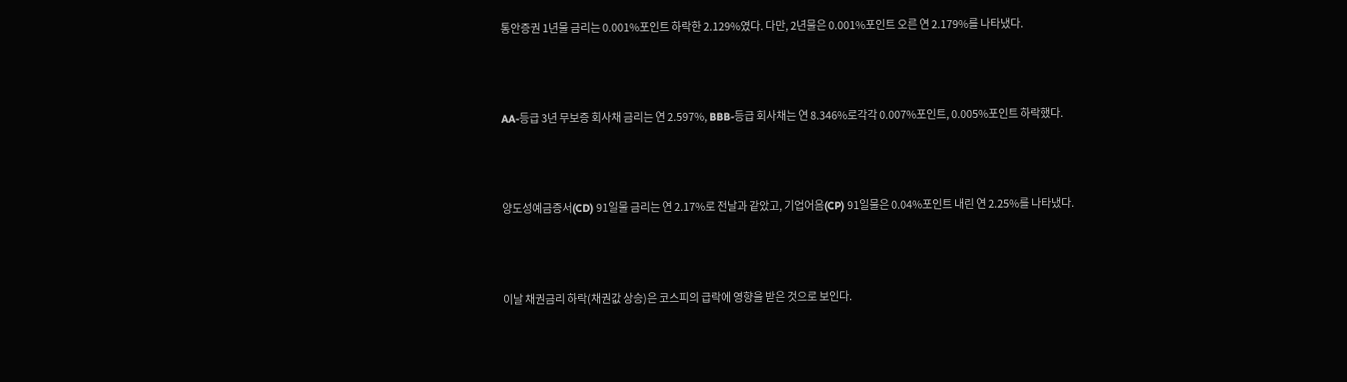통안증권 1년물 금리는 0.001%포인트 하락한 2.129%였다. 다만, 2년물은 0.001%포인트 오른 연 2.179%를 나타냈다.



AA-등급 3년 무보증 회사채 금리는 연 2.597%, BBB-등급 회사채는 연 8.346%로각각 0.007%포인트, 0.005%포인트 하락했다.



양도성예금증서(CD) 91일물 금리는 연 2.17%로 전날과 같았고, 기업어음(CP) 91일물은 0.04%포인트 내린 연 2.25%를 나타냈다.



이날 채권금리 하락(채권값 상승)은 코스피의 급락에 영향을 받은 것으로 보인다.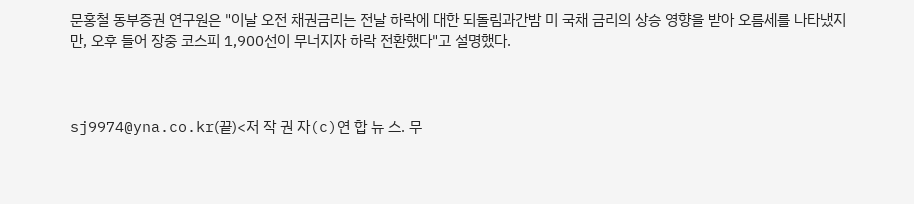문홍철 동부증권 연구원은 "이날 오전 채권금리는 전날 하락에 대한 되돌림과간밤 미 국채 금리의 상승 영향을 받아 오름세를 나타냈지만, 오후 들어 장중 코스피 1,900선이 무너지자 하락 전환했다"고 설명했다.



sj9974@yna.co.kr(끝)<저 작 권 자(c)연 합 뉴 스. 무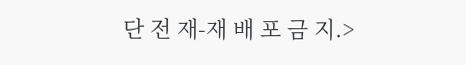단 전 재-재 배 포 금 지.>